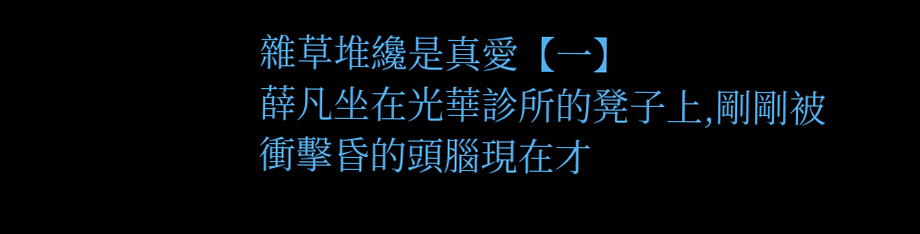雜草堆纔是真愛【一】
薛凡坐在光華診所的凳子上,剛剛被衝擊昏的頭腦現在才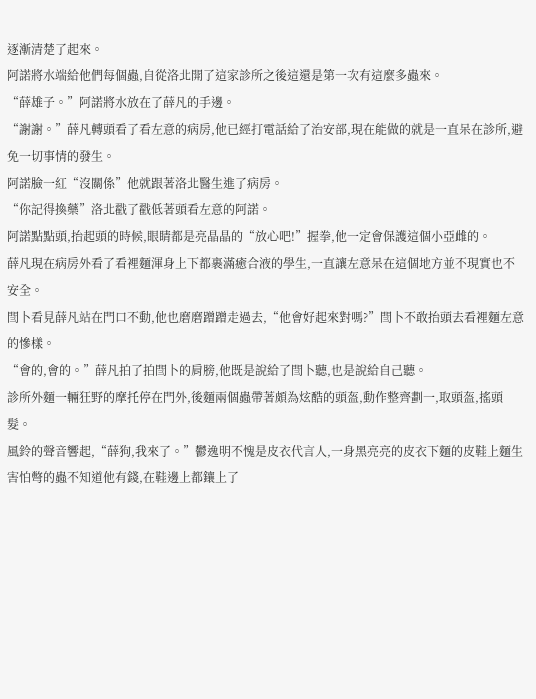逐漸清楚了起來。
阿諾將水端給他們每個蟲,自從洛北開了這家診所之後這還是第一次有這麼多蟲來。
“薛雄子。”阿諾將水放在了薛凡的手邊。
“謝謝。”薛凡轉頭看了看左意的病房,他已經打電話給了治安部,現在能做的就是一直呆在診所,避免一切事情的發生。
阿諾臉一紅“沒關係”他就跟著洛北醫生進了病房。
“你記得換藥”洛北戳了戳低著頭看左意的阿諾。
阿諾點點頭,抬起頭的時候,眼睛都是亮晶晶的“放心吧!”握拳,他一定會保護這個小亞雌的。
薛凡現在病房外看了看裡麵渾身上下都裹滿癒合液的學生,一直讓左意呆在這個地方並不現實也不安全。
閆卜看見薛凡站在門口不動,他也磨磨蹭蹭走過去,“他會好起來對嗎?”閆卜不敢抬頭去看裡麵左意的慘樣。
“會的,會的。”薛凡拍了拍閆卜的肩膀,他既是說給了閆卜聽,也是說給自己聽。
診所外麵一輛狂野的摩托停在門外,後麵兩個蟲帶著頗為炫酷的頭盔,動作整齊劃一,取頭盔,搖頭髮。
風鈴的聲音響起,“薛狗,我來了。”鬱逸明不愧是皮衣代言人,一身黑亮亮的皮衣下麵的皮鞋上麵生害怕彆的蟲不知道他有錢,在鞋邊上都鑲上了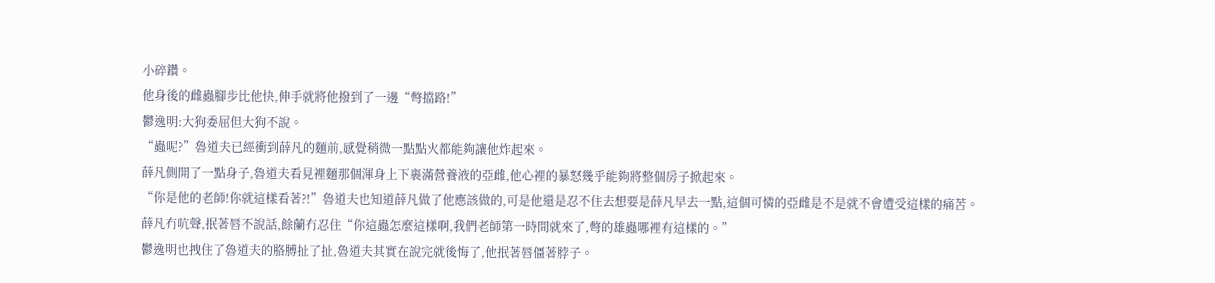小碎鑽。
他身後的雌蟲腳步比他快,伸手就將他撥到了一邊“彆擋路!”
鬱逸明:大狗委屈但大狗不說。
“蟲呢?”魯道夫已經衝到薛凡的麵前,感覺稍微一點點火都能夠讓他炸起來。
薛凡側開了一點身子,魯道夫看見裡麵那個渾身上下裹滿營養液的亞雌,他心裡的暴怒幾乎能夠將整個房子掀起來。
“你是他的老師!你就這樣看著?!”魯道夫也知道薛凡做了他應該做的,可是他還是忍不住去想要是薛凡早去一點,這個可憐的亞雌是不是就不會遭受這樣的痛苦。
薛凡冇吭聲,抿著唇不說話,餘蘭冇忍住“你這蟲怎麼這樣啊,我們老師第一時間就來了,彆的雄蟲哪裡有這樣的。”
鬱逸明也拽住了魯道夫的胳膊扯了扯,魯道夫其實在說完就後悔了,他抿著唇僵著脖子。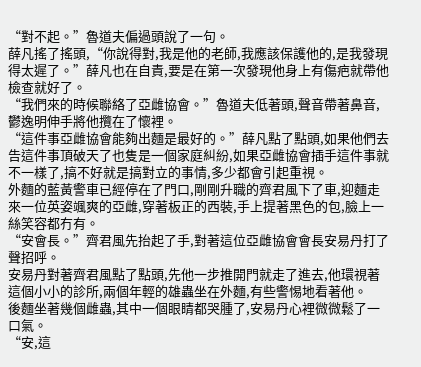“對不起。”魯道夫偏過頭說了一句。
薛凡搖了搖頭,“你說得對,我是他的老師,我應該保護他的,是我發現得太遲了。”薛凡也在自責,要是在第一次發現他身上有傷疤就帶他檢查就好了。
“我們來的時候聯絡了亞雌協會。”魯道夫低著頭,聲音帶著鼻音,鬱逸明伸手將他攬在了懷裡。
“這件事亞雌協會能夠出麵是最好的。”薛凡點了點頭,如果他們去告這件事頂破天了也隻是一個家庭糾紛,如果亞雌協會插手這件事就不一樣了,搞不好就是搞對立的事情,多少都會引起重視。
外麵的藍黃警車已經停在了門口,剛剛升職的齊君風下了車,迎麵走來一位英姿颯爽的亞雌,穿著板正的西裝,手上提著黑色的包,臉上一絲笑容都冇有。
“安會長。”齊君風先抬起了手,對著這位亞雌協會會長安易丹打了聲招呼。
安易丹對著齊君風點了點頭,先他一步推開門就走了進去,他環視著這個小小的診所,兩個年輕的雄蟲坐在外麵,有些警惕地看著他。
後麵坐著幾個雌蟲,其中一個眼睛都哭腫了,安易丹心裡微微鬆了一口氣。
“安,這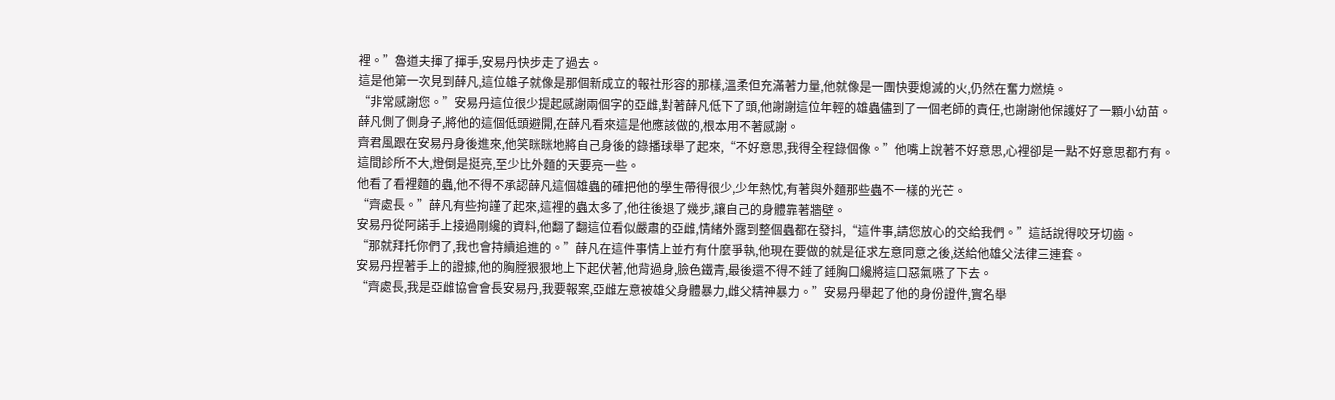裡。”魯道夫揮了揮手,安易丹快步走了過去。
這是他第一次見到薛凡,這位雄子就像是那個新成立的報社形容的那樣,溫柔但充滿著力量,他就像是一團快要熄滅的火,仍然在奮力燃燒。
“非常感謝您。”安易丹這位很少提起感謝兩個字的亞雌,對著薛凡低下了頭,他謝謝這位年輕的雄蟲儘到了一個老師的責任,也謝謝他保護好了一顆小幼苗。
薛凡側了側身子,將他的這個低頭避開,在薛凡看來這是他應該做的,根本用不著感謝。
齊君風跟在安易丹身後進來,他笑眯眯地將自己身後的錄播球舉了起來,“不好意思,我得全程錄個像。”他嘴上說著不好意思,心裡卻是一點不好意思都冇有。
這間診所不大,燈倒是挺亮,至少比外麵的天要亮一些。
他看了看裡麵的蟲,他不得不承認薛凡這個雄蟲的確把他的學生帶得很少,少年熱忱,有著與外麵那些蟲不一樣的光芒。
“齊處長。”薛凡有些拘謹了起來,這裡的蟲太多了,他往後退了幾步,讓自己的身體靠著牆壁。
安易丹從阿諾手上接過剛纔的資料,他翻了翻這位看似嚴肅的亞雌,情緒外露到整個蟲都在發抖,“這件事,請您放心的交給我們。”這話說得咬牙切齒。
“那就拜托你們了,我也會持續追進的。”薛凡在這件事情上並冇有什麼爭執,他現在要做的就是征求左意同意之後,送給他雄父法律三連套。
安易丹捏著手上的證據,他的胸膛狠狠地上下起伏著,他背過身,臉色鐵青,最後還不得不錘了錘胸口纔將這口惡氣嚥了下去。
“齊處長,我是亞雌協會會長安易丹,我要報案,亞雌左意被雄父身體暴力,雌父精神暴力。”安易丹舉起了他的身份證件,實名舉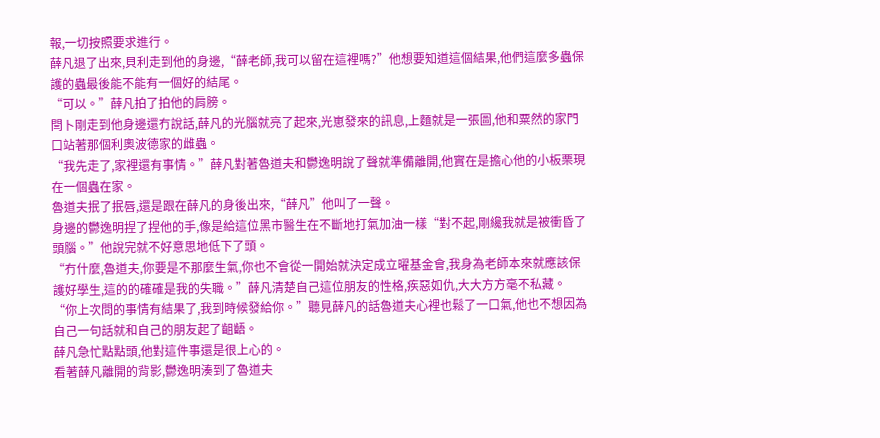報,一切按照要求進行。
薛凡退了出來,貝利走到他的身邊,“薛老師,我可以留在這裡嗎?”他想要知道這個結果,他們這麼多蟲保護的蟲最後能不能有一個好的結尾。
“可以。”薛凡拍了拍他的肩膀。
閆卜剛走到他身邊還冇說話,薛凡的光腦就亮了起來,光崽發來的訊息,上麵就是一張圖,他和粟然的家門口站著那個利奧波德家的雌蟲。
“我先走了,家裡還有事情。”薛凡對著魯道夫和鬱逸明說了聲就準備離開,他實在是擔心他的小板栗現在一個蟲在家。
魯道夫抿了抿唇,還是跟在薛凡的身後出來,“薛凡”他叫了一聲。
身邊的鬱逸明捏了捏他的手,像是給這位黑市醫生在不斷地打氣加油一樣“對不起,剛纔我就是被衝昏了頭腦。”他說完就不好意思地低下了頭。
“冇什麼,魯道夫,你要是不那麼生氣,你也不會從一開始就決定成立曜基金會,我身為老師本來就應該保護好學生,這的的確確是我的失職。”薛凡清楚自己這位朋友的性格,疾惡如仇,大大方方毫不私藏。
“你上次問的事情有結果了,我到時候發給你。”聽見薛凡的話魯道夫心裡也鬆了一口氣,他也不想因為自己一句話就和自己的朋友起了齟齬。
薛凡急忙點點頭,他對這件事還是很上心的。
看著薛凡離開的背影,鬱逸明湊到了魯道夫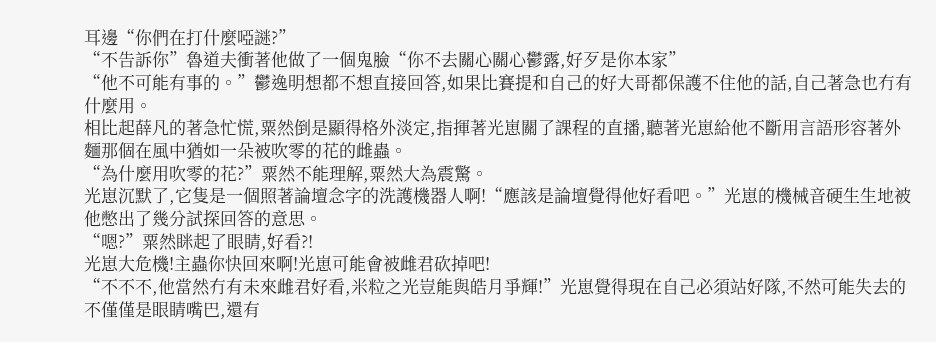耳邊“你們在打什麼啞謎?”
“不告訴你”魯道夫衝著他做了一個鬼臉“你不去關心關心鬱露,好歹是你本家”
“他不可能有事的。”鬱逸明想都不想直接回答,如果比賽提和自己的好大哥都保護不住他的話,自己著急也冇有什麼用。
相比起薛凡的著急忙慌,粟然倒是顯得格外淡定,指揮著光崽關了課程的直播,聽著光崽給他不斷用言語形容著外麵那個在風中猶如一朵被吹零的花的雌蟲。
“為什麼用吹零的花?”粟然不能理解,粟然大為震驚。
光崽沉默了,它隻是一個照著論壇念字的洗護機器人啊!“應該是論壇覺得他好看吧。”光崽的機械音硬生生地被他憋出了幾分試探回答的意思。
“嗯?”粟然眯起了眼睛,好看?!
光崽大危機!主蟲你快回來啊!光崽可能會被雌君砍掉吧!
“不不不,他當然冇有未來雌君好看,米粒之光豈能與皓月爭輝!”光崽覺得現在自己必須站好隊,不然可能失去的不僅僅是眼睛嘴巴,還有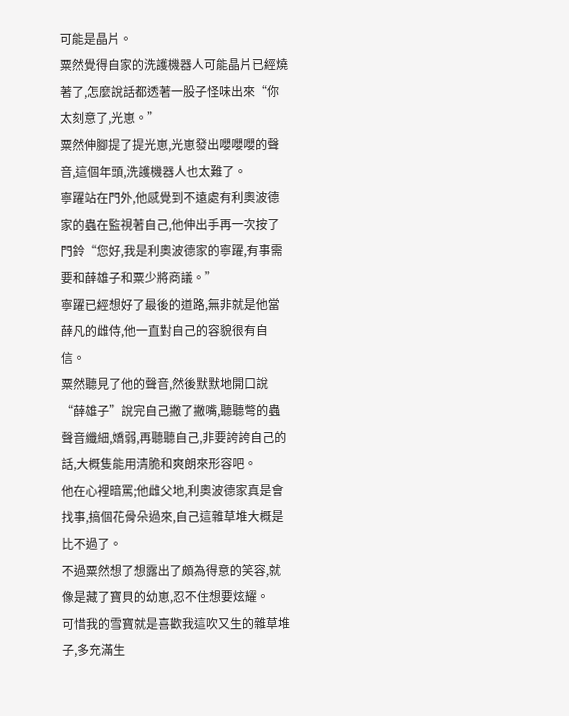可能是晶片。
粟然覺得自家的洗護機器人可能晶片已經燒著了,怎麼說話都透著一股子怪味出來“你太刻意了,光崽。”
粟然伸腳提了提光崽,光崽發出嚶嚶嚶的聲音,這個年頭,洗護機器人也太難了。
寧躍站在門外,他感覺到不遠處有利奧波德家的蟲在監視著自己,他伸出手再一次按了門鈴“您好,我是利奧波德家的寧躍,有事需要和薛雄子和粟少將商議。”
寧躍已經想好了最後的道路,無非就是他當薛凡的雌侍,他一直對自己的容貌很有自信。
粟然聽見了他的聲音,然後默默地開口說“薛雄子”說完自己撇了撇嘴,聽聽彆的蟲聲音纖細,嬌弱,再聽聽自己,非要誇誇自己的話,大概隻能用清脆和爽朗來形容吧。
他在心裡暗罵;他雌父地,利奧波德家真是會找事,搞個花骨朵過來,自己這雜草堆大概是比不過了。
不過粟然想了想露出了頗為得意的笑容,就像是藏了寶貝的幼崽,忍不住想要炫耀。
可惜我的雪寶就是喜歡我這吹又生的雜草堆子,多充滿生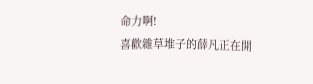命力啊!
喜歡雜草堆子的薛凡正在開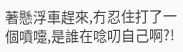著懸浮車趕來,冇忍住打了一個噴嚏,是誰在唸叨自己啊?!